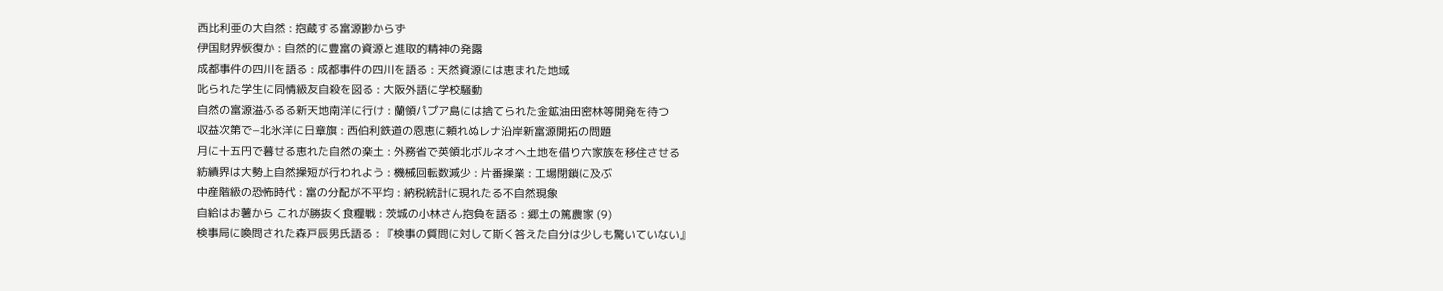西比利亜の大自然 : 抱蔵する富源尠からず
伊国財界恢復か : 自然的に豊富の資源と進取的精神の発露
成都事件の四川を語る : 成都事件の四川を語る : 天然資源には恵まれた地域
叱られた学生に同情級友自殺を図る : 大阪外語に学校騒動
自然の富源溢ふるる新天地南洋に行け : 蘭領パプア島には捨てられた金鉱油田密林等開発を待つ
収益次第で−北氷洋に日章旗 : 西伯利鉄道の恩恵に頼れぬレナ沿岸新富源開拓の問題
月に十五円で暮せる恵れた自然の楽土 : 外務省で英領北ボルネオへ土地を借り六家族を移住させる
紡績界は大勢上自然操短が行われよう : 機械回転数減少 : 片番操業 : 工場閉鎖に及ぶ
中産階級の恐怖時代 : 富の分配が不平均 : 納税統計に現れたる不自然現象
自給はお薯から これが勝抜く食糧戦 : 茨城の小林さん抱負を語る : 郷土の篤農家 (9)
検事局に喚問された森戸辰男氏語る : 『検事の質問に対して斯く答えた自分は少しも驚いていない』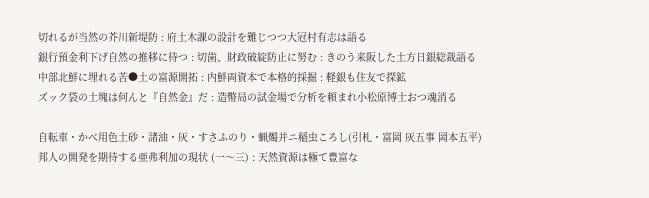切れるが当然の芥川新堤防 : 府土木課の設計を難じつつ大冠村有志は語る
銀行預金利下げ自然の推移に待つ : 切歯、財政破綻防止に努む : きのう来阪した土方日銀総裁語る
中部北鮮に埋れる苦●土の富源開拓 : 内鮮両資本で本格的採掘 : 軽銀も住友で探鉱
ズック袋の土塊は何んと『自然金』だ : 造幣局の試金場で分析を頼まれ小松原博士おつ魂消る

自転車・かべ用色土砂・諸油・灰・すさふのり・蝋燭并ニ稲虫ころし(引札・富岡 灰五事 岡本五平)
邦人の開発を期待する亜弗利加の現状 (一〜三) : 天然資源は極て豊富な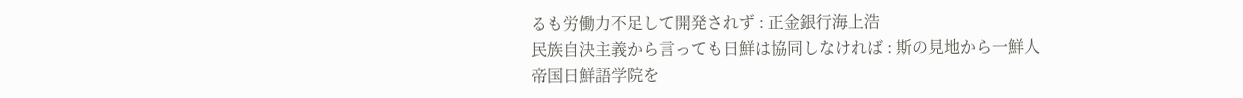るも労働力不足して開発されず : 正金銀行海上浩
民族自決主義から言っても日鮮は協同しなければ : 斯の見地から一鮮人帝国日鮮語学院を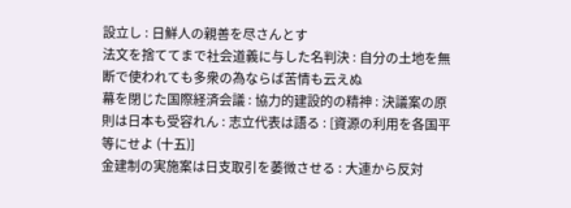設立し : 日鮮人の親善を尽さんとす
法文を捨ててまで社会道義に与した名判決 : 自分の土地を無断で使われても多衆の為ならば苦情も云えぬ
幕を閉じた国際経済会議 : 協力的建設的の精神 : 決議案の原則は日本も受容れん : 志立代表は語る : [資源の利用を各国平等にせよ (十五)]
金建制の実施案は日支取引を萎微させる : 大連から反対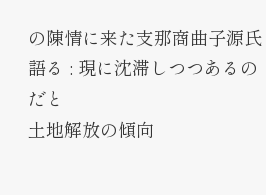の陳情に来た支那商曲子源氏語る : 現に沈滞しつつあるのだと
土地解放の傾向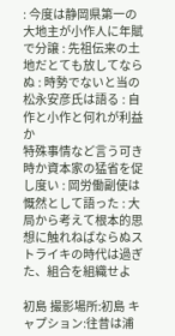: 今度は静岡県第一の大地主が小作人に年賦で分譲 : 先祖伝来の土地だとても放してならぬ : 時勢でないと当の松永安彦氏は語る : 自作と小作と何れが利益か
特殊事情など言う可き時か資本家の猛省を促し度い : 岡労働副使は慨然として語った : 大局から考えて根本的思想に触れねばならぬストライキの時代は過ぎた、組合を組織せよ

初島 撮影場所:初島 キャプション:往昔は浦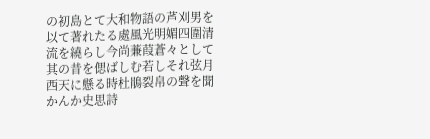の初島とて大和物語の芦刈男を以て著れたる處風光明媚四圍清流を繞らし今尚蒹葭蒼々として其の昔を偲ばしむ若しそれ弦月西天に懸る時杜鵑裂帛の聲を聞かんか史思詩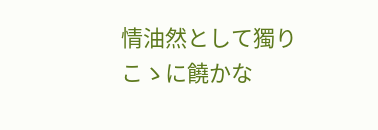情油然として獨りこゝに饒かな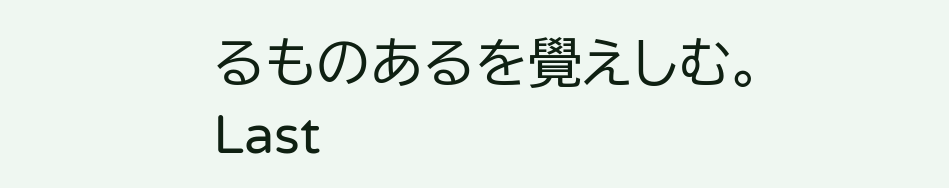るものあるを覺えしむ。
Last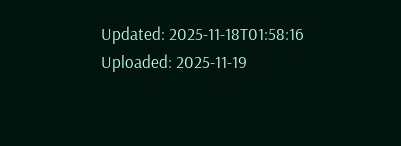Updated: 2025-11-18T01:58:16
Uploaded: 2025-11-19